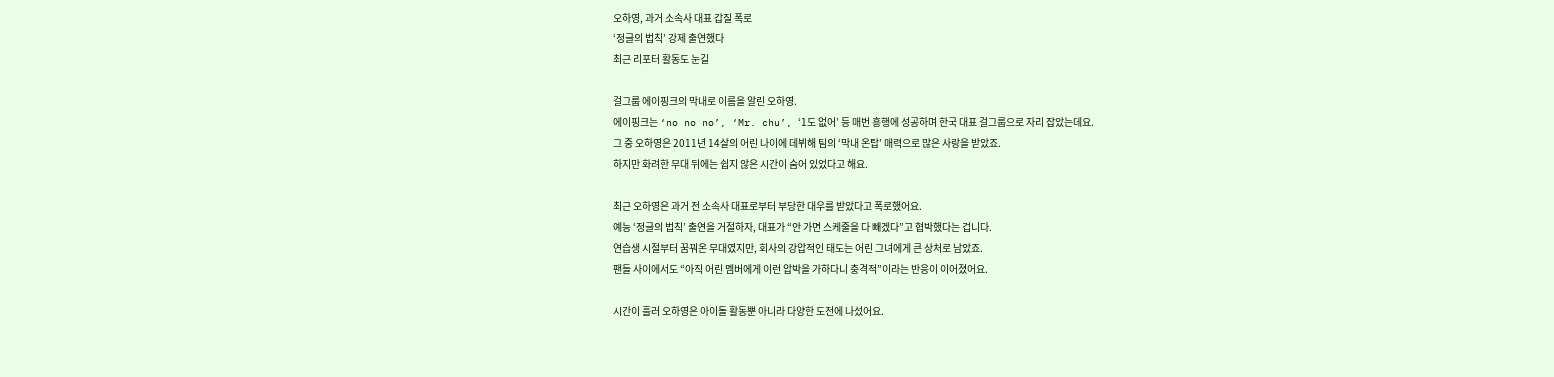오하영, 과거 소속사 대표 갑질 폭로
‘정글의 법칙’ 강제 출연했다
최근 리포터 활동도 눈길

걸그룹 에이핑크의 막내로 이름을 알린 오하영.
에이핑크는 ‘no no no’, ‘Mr. chu’, ‘1도 없어’ 등 매번 흥행에 성공하며 한국 대표 걸그룹으로 자리 잡았는데요.
그 중 오하영은 2011년 14살의 어린 나이에 데뷔해 팀의 ‘막내 온탑’ 매력으로 많은 사랑을 받았죠.
하지만 화려한 무대 뒤에는 쉽지 않은 시간이 숨어 있었다고 해요.

최근 오하영은 과거 전 소속사 대표로부터 부당한 대우를 받았다고 폭로했어요.
예능 ‘정글의 법칙’ 출연을 거절하자, 대표가 “안 가면 스케줄을 다 빼겠다”고 협박했다는 겁니다.
연습생 시절부터 꿈꿔온 무대였지만, 회사의 강압적인 태도는 어린 그녀에게 큰 상처로 남았죠.
팬들 사이에서도 “아직 어린 멤버에게 이런 압박을 가하다니 충격적”이라는 반응이 이어졌어요.

시간이 흘러 오하영은 아이돌 활동뿐 아니라 다양한 도전에 나섰어요.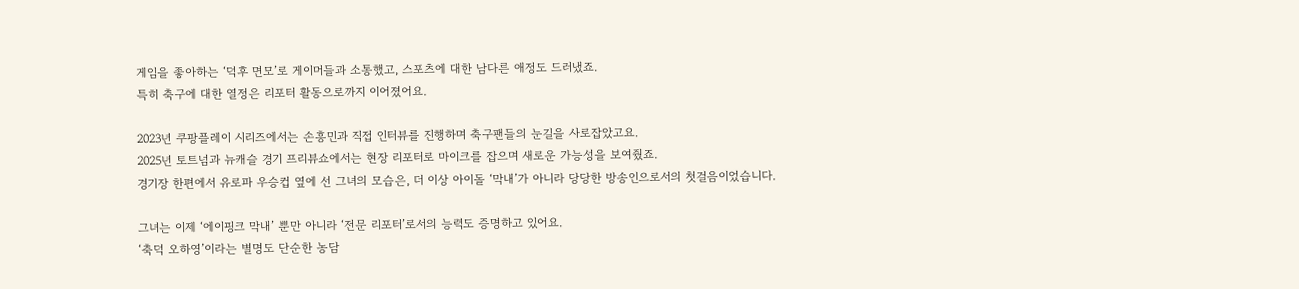게임을 좋아하는 ‘덕후 면모’로 게이머들과 소통했고, 스포츠에 대한 남다른 애정도 드러냈죠.
특히 축구에 대한 열정은 리포터 활동으로까지 이어졌어요.

2023년 쿠팡플레이 시리즈에서는 손흥민과 직접 인터뷰를 진행하며 축구팬들의 눈길을 사로잡았고요.
2025년 토트넘과 뉴캐슬 경기 프리뷰쇼에서는 현장 리포터로 마이크를 잡으며 새로운 가능성을 보여줬죠.
경기장 한편에서 유로파 우승컵 옆에 선 그녀의 모습은, 더 이상 아이돌 ‘막내’가 아니라 당당한 방송인으로서의 첫걸음이었습니다.

그녀는 이제 ‘에이핑크 막내’ 뿐만 아니라 ‘전문 리포터’로서의 능력도 증명하고 있어요.
‘축덕 오하영’이라는 별명도 단순한 농담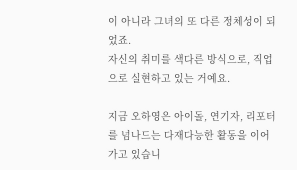이 아니라 그녀의 또 다른 정체성이 되었죠.
자신의 취미를 색다른 방식으로, 직업으로 실현하고 있는 거예요.

지금 오하영은 아이돌, 연기자, 리포터를 넘나드는 다재다능한 활동을 이어가고 있습니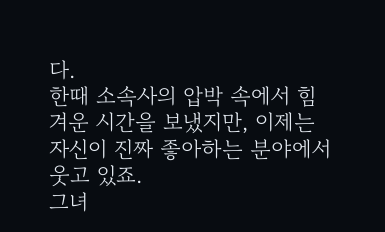다.
한때 소속사의 압박 속에서 힘겨운 시간을 보냈지만, 이제는 자신이 진짜 좋아하는 분야에서 웃고 있죠.
그녀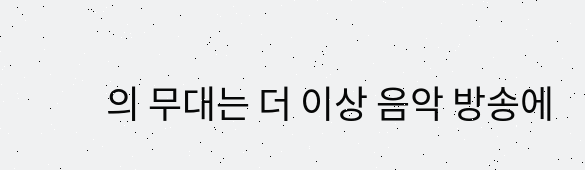의 무대는 더 이상 음악 방송에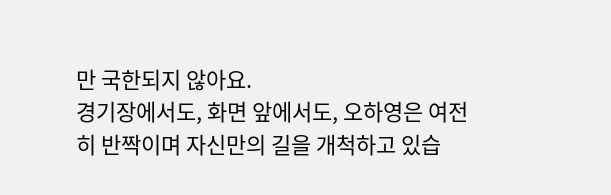만 국한되지 않아요.
경기장에서도, 화면 앞에서도, 오하영은 여전히 반짝이며 자신만의 길을 개척하고 있습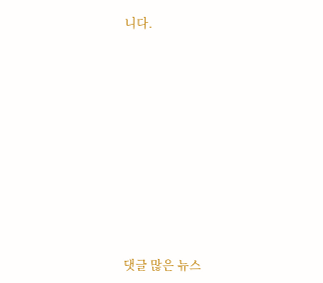니다.










댓글 많은 뉴스